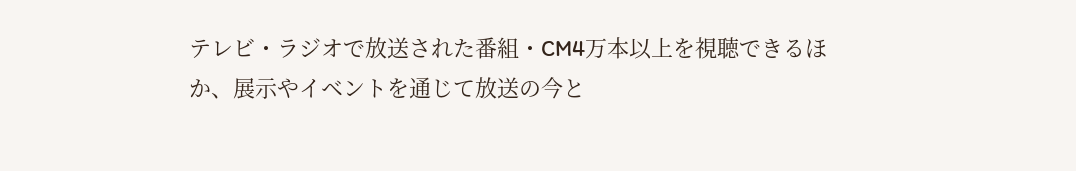テレビ・ラジオで放送された番組・CM4万本以上を視聴できるほか、展示やイベントを通じて放送の今と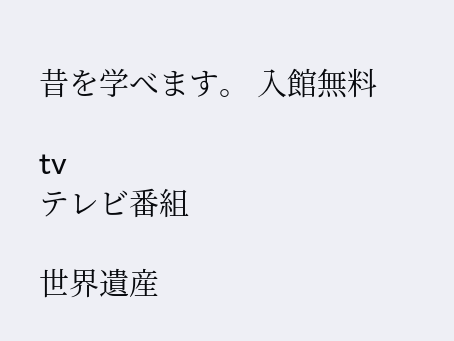昔を学べます。 入館無料

tv
テレビ番組

世界遺産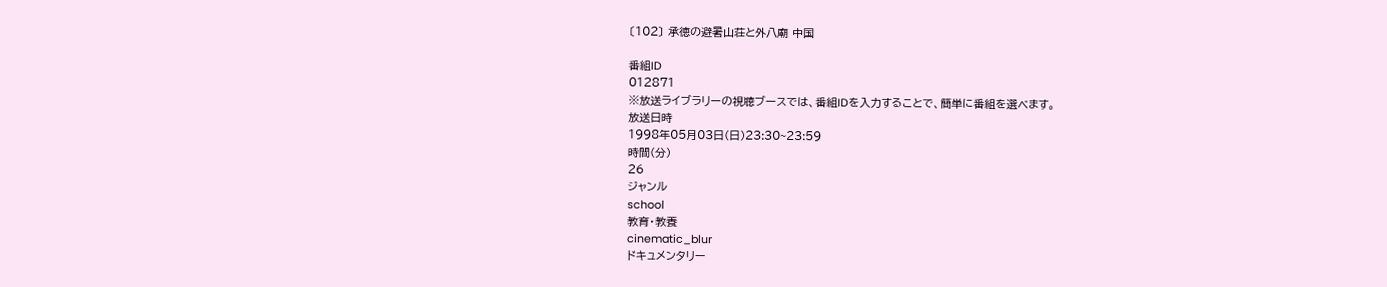〔102〕 承徳の避暑山荘と外八廟 中国

番組ID
012871
※放送ライブラリーの視聴ブースでは、番組IDを入力することで、簡単に番組を選べます。
放送日時
1998年05月03日(日)23:30~23:59
時間(分)
26
ジャンル
school
教育・教養
cinematic_blur
ドキュメンタリー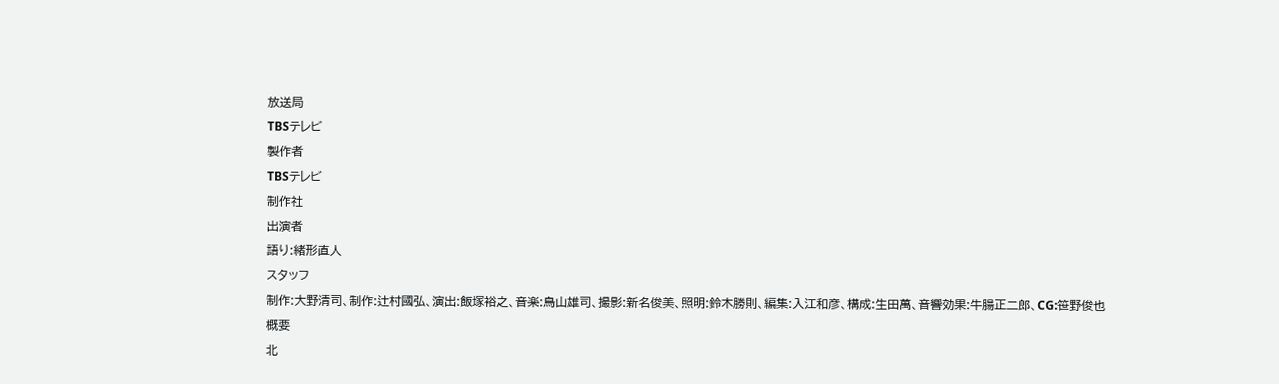放送局
TBSテレビ
製作者
TBSテレビ
制作社
出演者
語り:緒形直人
スタッフ
制作:大野清司、制作:辻村國弘、演出:飯塚裕之、音楽:鳥山雄司、撮影:新名俊美、照明:鈴木勝則、編集:入江和彦、構成:生田萬、音響効果:牛腸正二郎、CG:笹野俊也
概要
北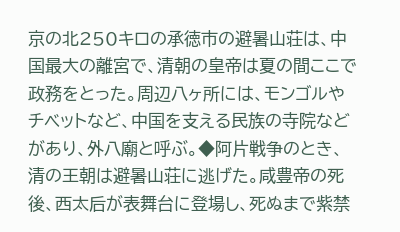京の北250キロの承徳市の避暑山荘は、中国最大の離宮で、清朝の皇帝は夏の間ここで政務をとった。周辺八ヶ所には、モンゴルやチベットなど、中国を支える民族の寺院などがあり、外八廟と呼ぶ。◆阿片戦争のとき、清の王朝は避暑山荘に逃げた。咸豊帝の死後、西太后が表舞台に登場し、死ぬまで紫禁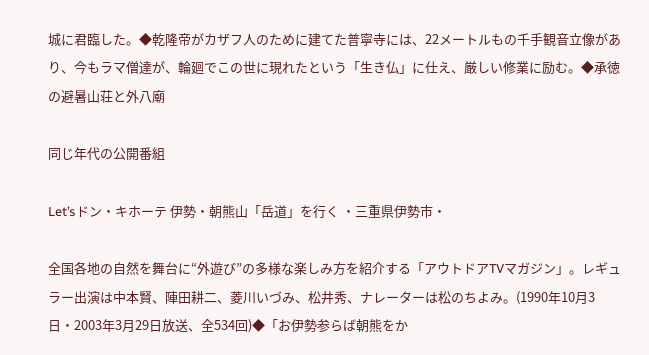城に君臨した。◆乾隆帝がカザフ人のために建てた普寧寺には、22メートルもの千手観音立像があり、今もラマ僧達が、輪廻でこの世に現れたという「生き仏」に仕え、厳しい修業に励む。◆承徳の避暑山荘と外八廟

同じ年代の公開番組

Let’sドン・キホーテ 伊勢・朝熊山「岳道」を行く ・三重県伊勢市・

全国各地の自然を舞台に“外遊び”の多様な楽しみ方を紹介する「アウトドアTVマガジン」。レギュラー出演は中本賢、陣田耕二、菱川いづみ、松井秀、ナレーターは松のちよみ。(1990年10月3日・2003年3月29日放送、全534回)◆「お伊勢参らば朝熊をか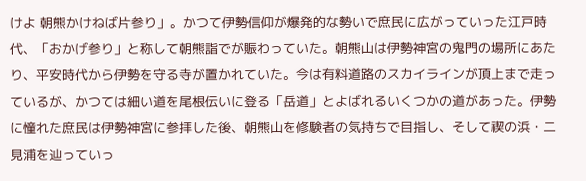けよ 朝熊かけねば片参り」。かつて伊勢信仰が爆発的な勢いで庶民に広がっていった江戸時代、「おかげ参り」と称して朝熊詣でが賑わっていた。朝熊山は伊勢神宮の鬼門の場所にあたり、平安時代から伊勢を守る寺が置かれていた。今は有料道路のスカイラインが頂上まで走っているが、かつては細い道を尾根伝いに登る「岳道」とよばれるいくつかの道があった。伊勢に憧れた庶民は伊勢神宮に参拝した後、朝熊山を修験者の気持ちで目指し、そして禊の浜・二見浦を辿っていっ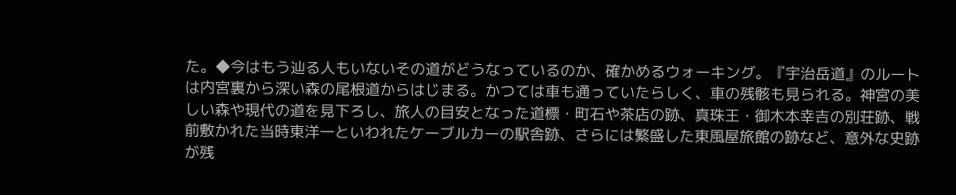た。◆今はもう辿る人もいないその道がどうなっているのか、確かめるウォーキング。『宇治岳道』のルートは内宮裏から深い森の尾根道からはじまる。かつては車も通っていたらしく、車の残骸も見られる。神宮の美しい森や現代の道を見下ろし、旅人の目安となった道標・町石や茶店の跡、真珠王・御木本幸吉の別荘跡、戦前敷かれた当時東洋一といわれたケーブルカーの駅舎跡、さらには繁盛した東風屋旅館の跡など、意外な史跡が残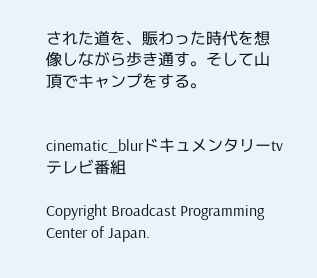された道を、賑わった時代を想像しながら歩き通す。そして山頂でキャンプをする。


cinematic_blurドキュメンタリーtvテレビ番組

Copyright Broadcast Programming Center of Japan.